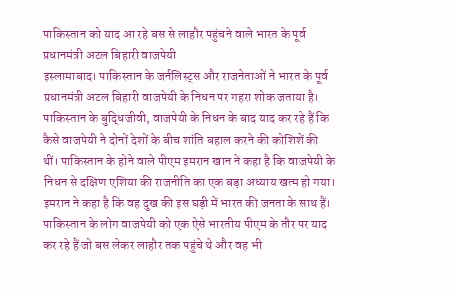पाकिस्तान को याद आ रहे बस से लाहौर पहुंचने वाले भारत के पूर्व प्रधानमंत्री अटल बिहारी वाजपेयी
इस्लामाबाद। पाकिस्तान के जर्नलिस्ट्स और राजनेताओं ने भारत के पूर्व प्रधानमंत्री अटल बिहारी वाजपेयी के निधन पर गहरा शोक जताया है। पाकिस्तान के बुद्धिजीवी, वाजपेयी के निधन के बाद याद कर रहे हैं कि कैसे वाजपेयी ने दोनों देशों के बीच शांति बहाल करने की कोशिशें की थीं। पाकिस्तान के होने वाले पीएम इमरान खान ने कहा है कि वाजपेयी के निधन से दक्षिण एशिया की राजनीति का एक बड़ा अध्याय खत्म हो गया। इमरान ने कहा है कि वह दुख की इस घड़ी में भारत की जनता के साथ हैं। पाकिस्तान के लोग वाजपेयी को एक ऐसे भारतीय पीएम के तौर पर याद कर रहे हैं जो बस लेकर लाहौर तक पहुंचे थे और वह भी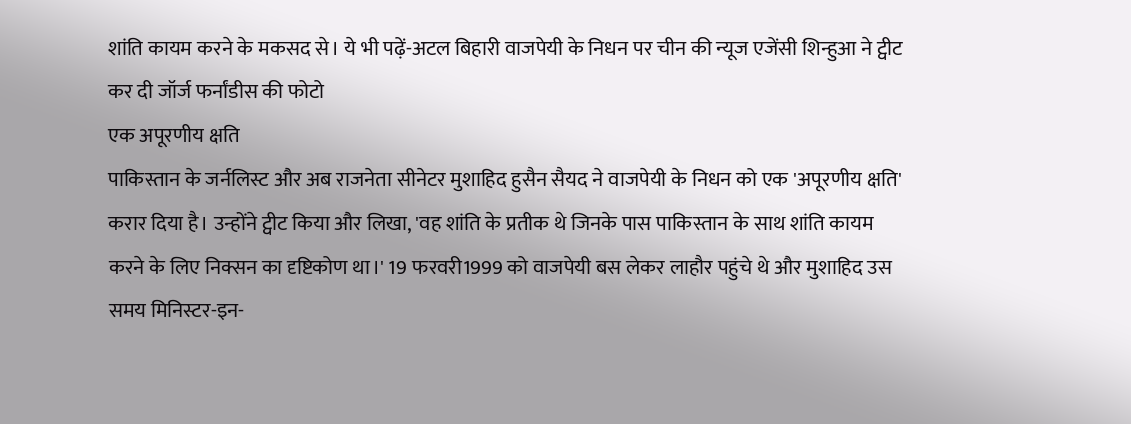शांति कायम करने के मकसद से। ये भी पढ़ें-अटल बिहारी वाजपेयी के निधन पर चीन की न्यूज एजेंसी शिन्हुआ ने ट्वीट कर दी जॉर्ज फर्नांडीस की फोटो
एक अपूरणीय क्षति
पाकिस्तान के जर्नलिस्ट और अब राजनेता सीनेटर मुशाहिद हुसैन सैयद ने वाजपेयी के निधन को एक 'अपूरणीय क्षति' करार दिया है। उन्होंने ट्वीट किया और लिखा, 'वह शांति के प्रतीक थे जिनके पास पाकिस्तान के साथ शांति कायम करने के लिए निक्सन का दृष्टिकोण था।' 19 फरवरी1999 को वाजपेयी बस लेकर लाहौर पहुंचे थे और मुशाहिद उस समय मिनिस्टर-इन-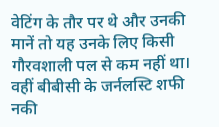वेटिंग के तौर पर थे और उनकी मानें तो यह उनके लिए किसी गौरवशाली पल से कम नहीं था। वहीं बीबीसी के जर्नलस्टि शफी नकी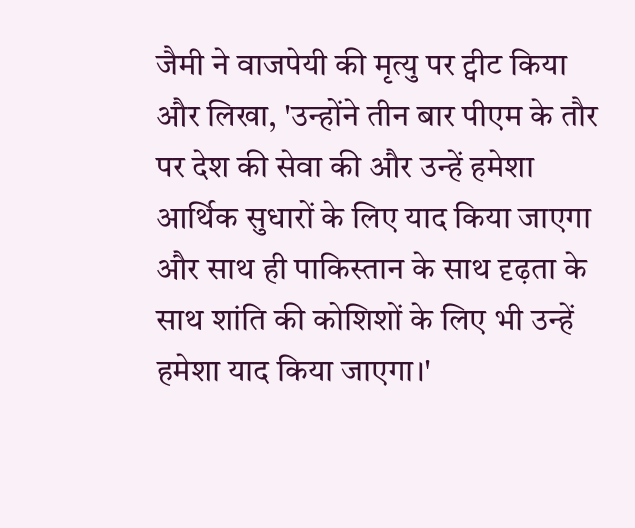जैमी ने वाजपेयी की मृत्यु पर ट्वीट किया और लिखा, 'उन्होंने तीन बार पीएम के तौर पर देश की सेवा की और उन्हें हमेशा आर्थिक सुधारों के लिए याद किया जाएगा और साथ ही पाकिस्तान के साथ दृढ़ता के साथ शांति की कोशिशों के लिए भी उन्हें हमेशा याद किया जाएगा।'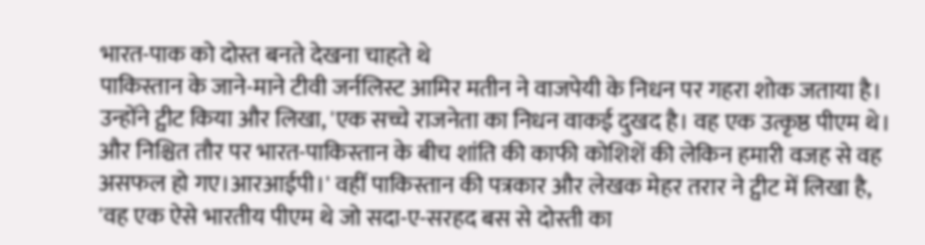भारत-पाक को दोस्त बनते देखना चाहते थे
पाकिस्तान के जाने-माने टीवी जर्नलिस्ट आमिर मतीन ने वाजपेयी के निधन पर गहरा शोक जताया है। उन्होंने ट्वीट किया और लिखा, 'एक सच्चे राजनेता का निधन वाकई दुखद है। वह एक उत्कृष्ठ पीएम थे। और निश्चित तौर पर भारत-पाकिस्तान के बीच शांति की काफी कोशिशें की लेकिन हमारी वजह से वह असफल हो गए।आरआईपी।' वहीं पाकिस्तान की पत्रकार और लेखक मेहर तरार ने ट्वीट में लिखा है, 'वह एक ऐसे भारतीय पीएम थे जो सदा-ए-सरहद बस से दोस्ती का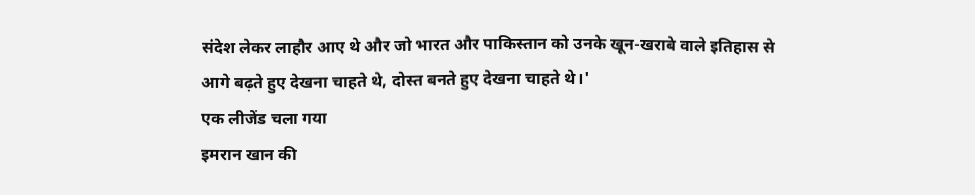संदेश लेकर लाहौर आए थे और जो भारत और पाकिस्तान को उनके खून-खराबे वाले इतिहास से आगे बढ़ते हुए देखना चाहते थे, दोस्त बनते हुए देखना चाहते थे।'
एक लीजेंड चला गया
इमरान खान की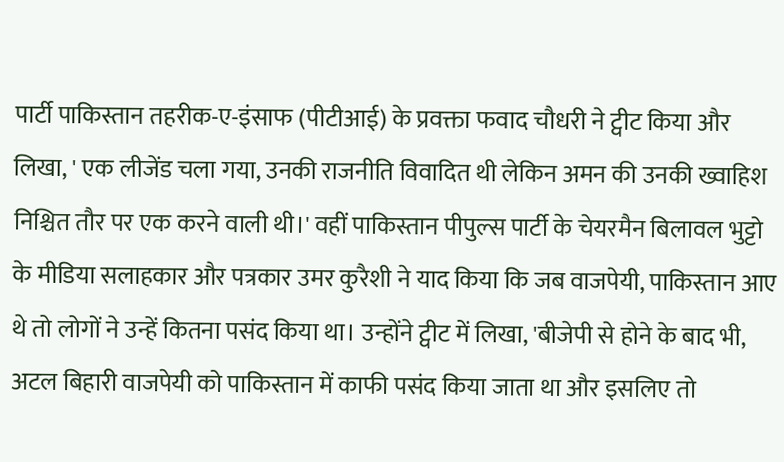पार्टी पाकिस्तान तहरीक-ए-इंसाफ (पीटीआई) के प्रवक्ता फवाद चौधरी ने ट्वीट किया और लिखा, ' एक लीजेंड चला गया, उनकी राजनीति विवादित थी लेकिन अमन की उनकी ख्वाहिश निश्चित तौर पर एक करने वाली थी।' वहीं पाकिस्तान पीपुल्स पार्टी के चेयरमैन बिलावल भुट्टो के मीडिया सलाहकार और पत्रकार उमर कुरैशी ने याद किया कि जब वाजपेयी, पाकिस्तान आए थे तो लोगों ने उन्हें कितना पसंद किया था। उन्होंने ट्वीट में लिखा, 'बीजेपी से होने के बाद भी, अटल बिहारी वाजपेयी को पाकिस्तान में काफी पसंद किया जाता था और इसलिए तो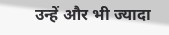उन्हें और भी ज्यादा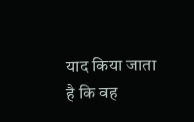याद किया जाता है कि वह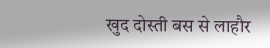खुद दोस्ती बस से लाहौर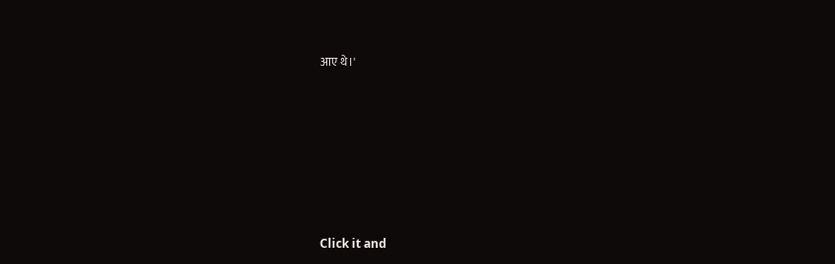आए थे।'












Click it and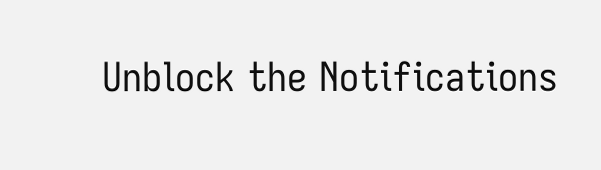Unblock the Notifications